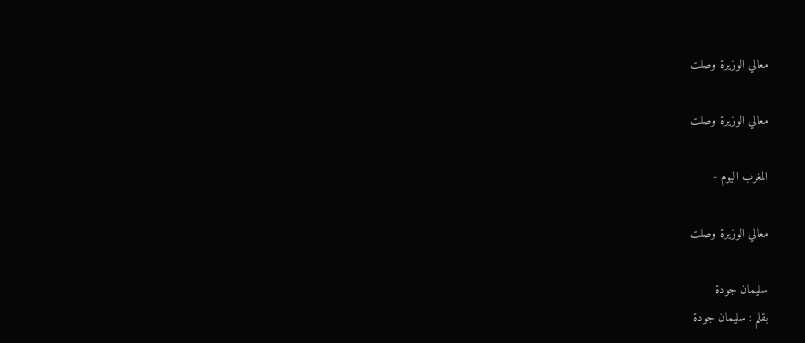معالي الوزيرة وصلت

معالي الوزيرة وصلت

المغرب اليوم -

معالي الوزيرة وصلت

سليمان جودة
بقلم : سليمان جودة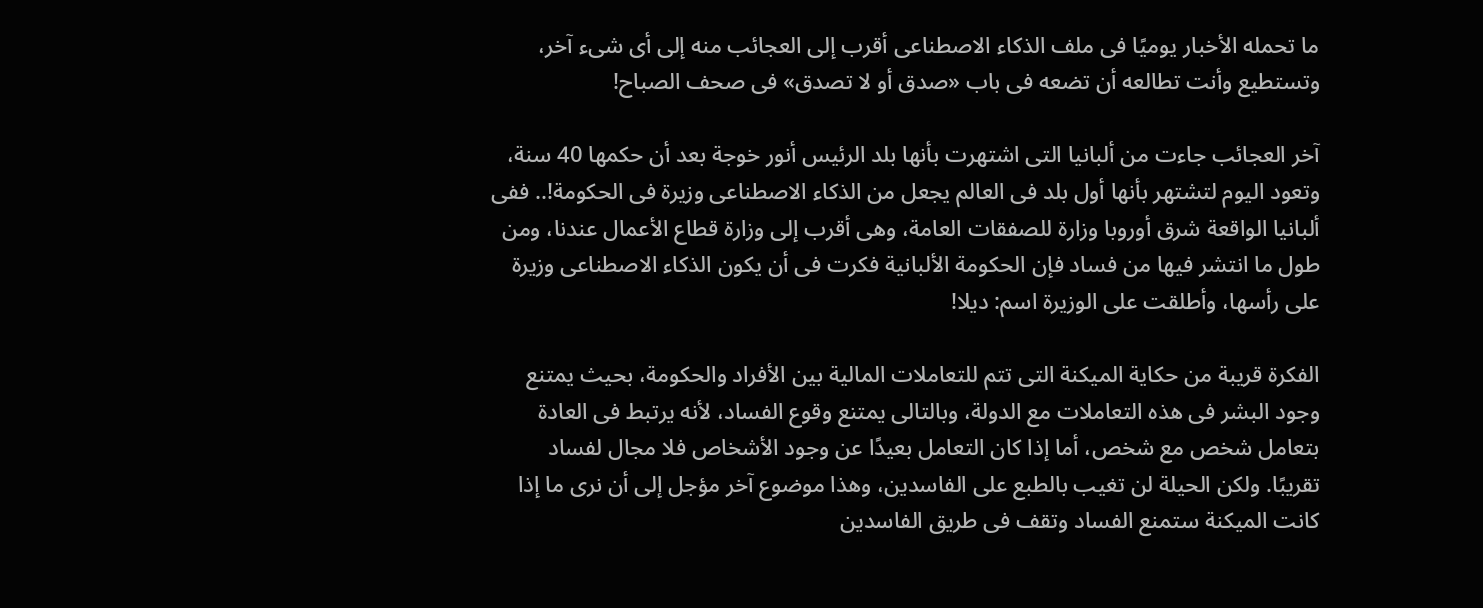ما تحمله الأخبار يوميًا فى ملف الذكاء الاصطناعى أقرب إلى العجائب منه إلى أى شىء آخر، وتستطيع وأنت تطالعه أن تضعه فى باب «صدق أو لا تصدق» فى صحف الصباح!

آخر العجائب جاءت من ألبانيا التى اشتهرت بأنها بلد الرئيس أنور خوجة بعد أن حكمها 40 سنة، وتعود اليوم لتشتهر بأنها أول بلد فى العالم يجعل من الذكاء الاصطناعى وزيرة فى الحكومة!.. ففى ألبانيا الواقعة شرق أوروبا وزارة للصفقات العامة، وهى أقرب إلى وزارة قطاع الأعمال عندنا، ومن طول ما انتشر فيها من فساد فإن الحكومة الألبانية فكرت فى أن يكون الذكاء الاصطناعى وزيرة على رأسها، وأطلقت على الوزيرة اسم: ديلا!

الفكرة قريبة من حكاية الميكنة التى تتم للتعاملات المالية بين الأفراد والحكومة، بحيث يمتنع وجود البشر فى هذه التعاملات مع الدولة، وبالتالى يمتنع وقوع الفساد، لأنه يرتبط فى العادة بتعامل شخص مع شخص، أما إذا كان التعامل بعيدًا عن وجود الأشخاص فلا مجال لفساد تقريبًا. ولكن الحيلة لن تغيب بالطبع على الفاسدين، وهذا موضوع آخر مؤجل إلى أن نرى ما إذا كانت الميكنة ستمنع الفساد وتقف فى طريق الفاسدين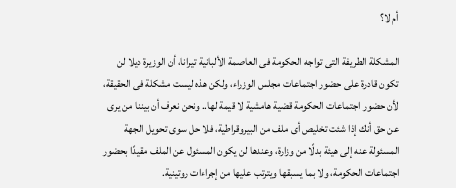أم لا؟

المشكلة الطريفة التى تواجه الحكومة فى العاصمة الألبانية تيرانا، أن الوزيرة ديلا لن تكون قادرة على حضور اجتماعات مجلس الوزراء، ولكن هذه ليست مشكلة فى الحقيقة، لأن حضور اجتماعات الحكومة قضية هامشية لا قيمة لها.. ونحن نعرف أن بيننا من يرى عن حق أنك إذا شئت تخليص أى ملف من البيروقراطية، فلا حل سوى تحويل الجهة المسئولة عنه إلى هيئة بدلًا من وزارة، وعندها لن يكون المسئول عن الملف مقيدًا بحضور اجتماعات الحكومة، ولا بما يسبقها ويترتب عليها من إجراءات روتينية.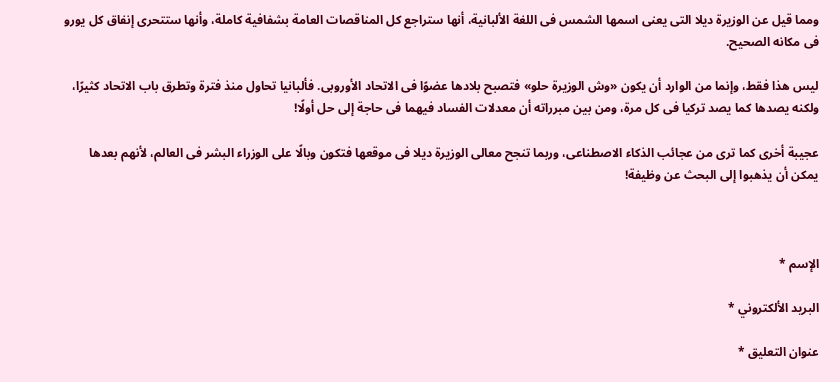ومما قيل عن الوزيرة ديلا التى يعنى اسمها الشمس فى اللغة الألبانية، أنها ستراجع كل المناقصات العامة بشفافية كاملة، وأنها ستتحرى إنفاق كل يورو فى مكانه الصحيح.

ليس هذا فقط، وإنما من الوارد أن يكون «وش الوزيرة حلو» فتصبح بلادها عضوًا فى الاتحاد الأوروبى. فألبانيا تحاول منذ فترة وتطرق باب الاتحاد كثيرًا، ولكنه يصدها كما يصد تركيا فى كل مرة، ومن بين مبرراته أن معدلات الفساد فيهما فى حاجة إلى حل أولًا!

عجيبة أخرى كما ترى من عجائب الذكاء الاصطناعى، وربما تنجح معالى الوزيرة ديلا فى موقعها فتكون وبالًا على الوزراء البشر فى العالم، لأنهم بعدها يمكن أن يذهبوا إلى البحث عن وظيفة!



الإسم *

البريد الألكتروني *

عنوان التعليق *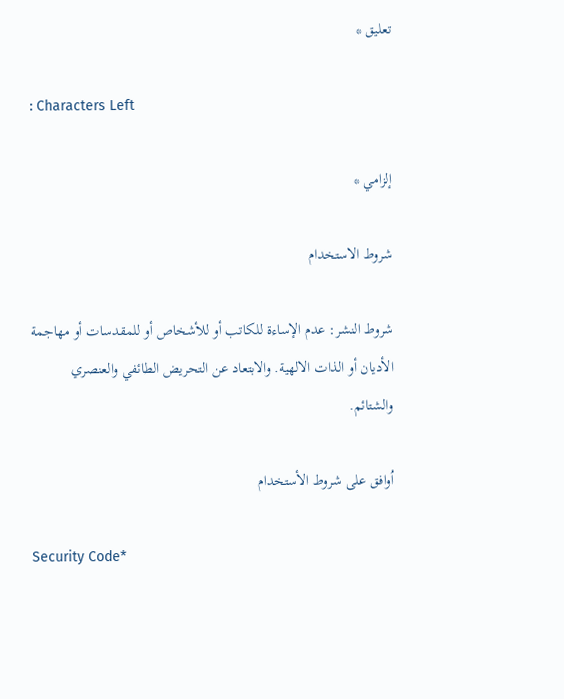تعليق *

: Characters Left

إلزامي *

شروط الاستخدام

شروط النشر: عدم الإساءة للكاتب أو للأشخاص أو للمقدسات أو مهاجمة الأديان أو الذات الالهية. والابتعاد عن التحريض الطائفي والعنصري والشتائم.

اُوافق على شروط الأستخدام

Security Code*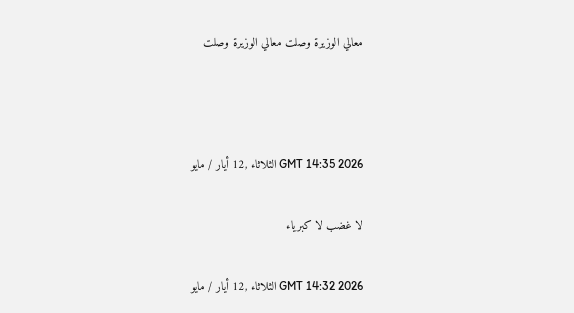معالي الوزيرة وصلت معالي الوزيرة وصلت



GMT 14:35 2026 الثلاثاء ,12 أيار / مايو

لا غضب لا كبرياء

GMT 14:32 2026 الثلاثاء ,12 أيار / مايو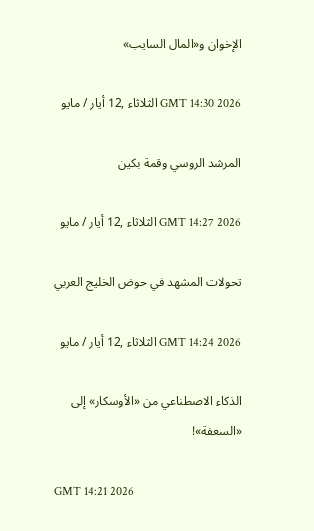الإخوان و«المال السايب»

GMT 14:30 2026 الثلاثاء ,12 أيار / مايو

المرشد الروسي وقمة بكين

GMT 14:27 2026 الثلاثاء ,12 أيار / مايو

تحولات المشهد في حوض الخليج العربي

GMT 14:24 2026 الثلاثاء ,12 أيار / مايو

الذكاء الاصطناعي من «الأوسكار» إلى «السعفة»!

GMT 14:21 2026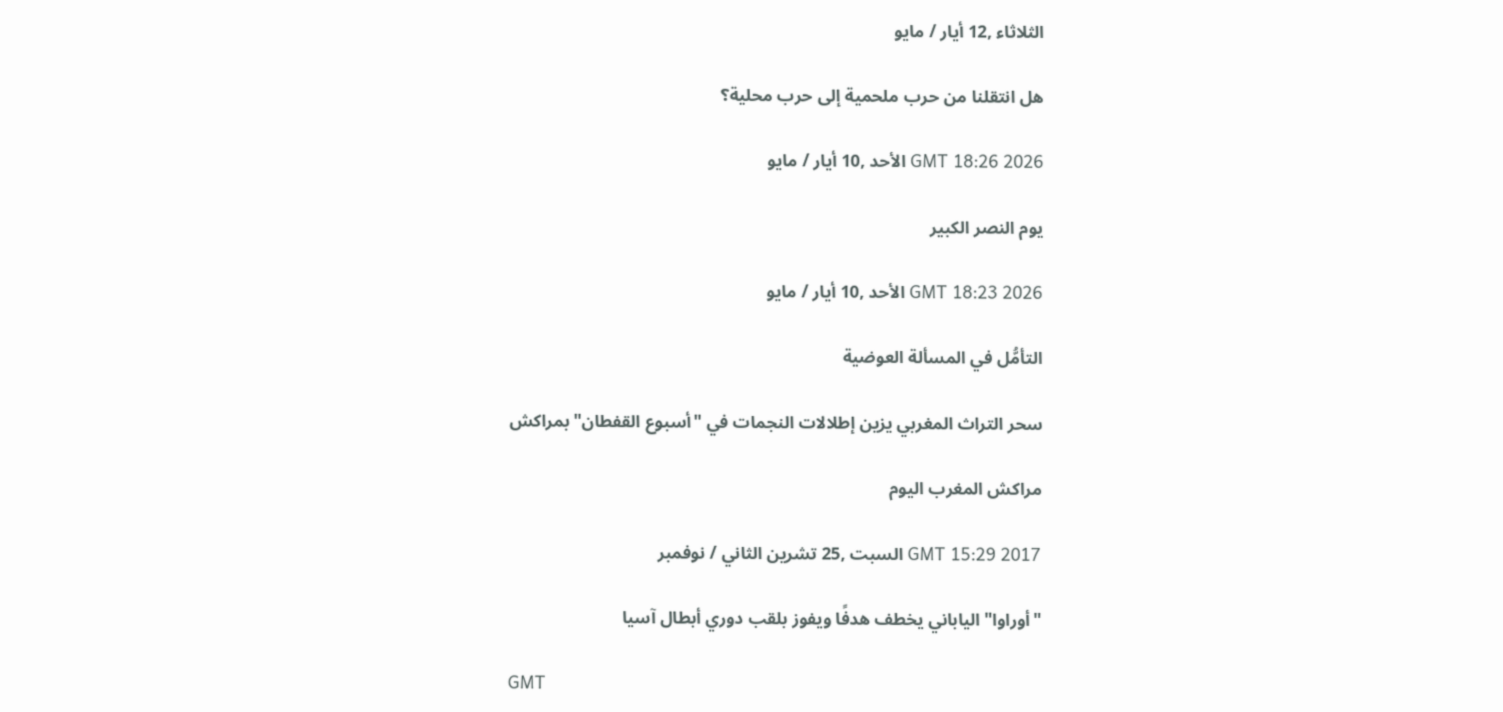الثلاثاء ,12 أيار / مايو

هل انتقلنا من حرب ملحمية إلى حرب محلية؟

GMT 18:26 2026 الأحد ,10 أيار / مايو

يوم النصر الكبير

GMT 18:23 2026 الأحد ,10 أيار / مايو

التأمُّل في المسألة العوضية

سحر التراث المغربي يزين إطلالات النجمات في "أسبوع القفطان" بمراكش

مراكش المغرب اليوم

GMT 15:29 2017 السبت ,25 تشرين الثاني / نوفمبر

"أوراوا" الياباني يخطف هدفًا ويفوز بلقب دوري أبطال آسيا

GMT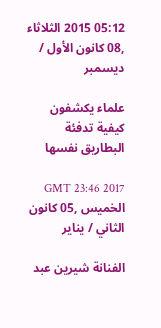05:12 2015 الثلاثاء ,08 كانون الأول / ديسمبر

علماء يكشفون كيفية تدفئة البطاريق نفسها

GMT 23:46 2017 الخميس ,05 كانون الثاني / يناير

الفنانة شيرين عبد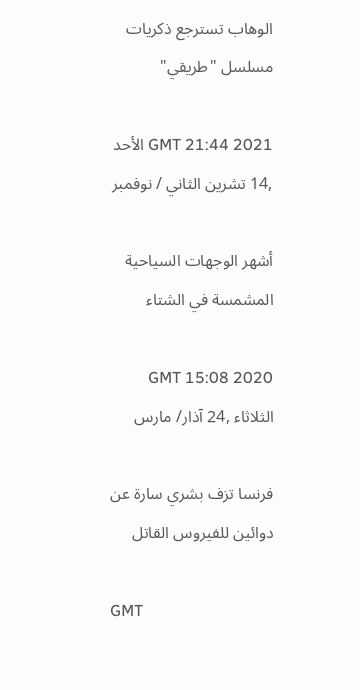الوهاب تسترجع ذكريات مسلسل "طريقي"

GMT 21:44 2021 الأحد ,14 تشرين الثاني / نوفمبر

أشهر الوجهات السياحية المشمسة في الشتاء

GMT 15:08 2020 الثلاثاء ,24 آذار/ مارس

فرنسا تزف بشري سارة عن دوائين للفيروس القاتل

GMT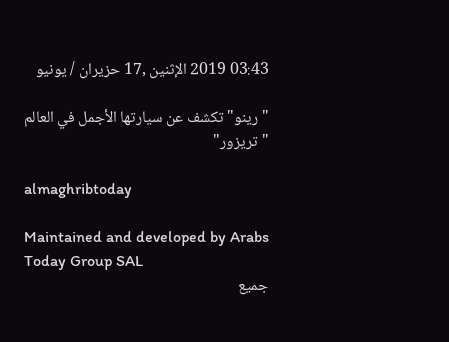03:43 2019 الإثنين ,17 حزيران / يونيو

"رينو" تكشف عن سيارتها الأجمل في العالم "تريزور"

almaghribtoday

Maintained and developed by Arabs Today Group SAL
جميع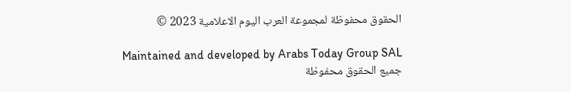الحقوق محفوظة لمجموعة العرب اليوم الاعلامية 2023 ©

Maintained and developed by Arabs Today Group SAL
جميع الحقوق محفوظة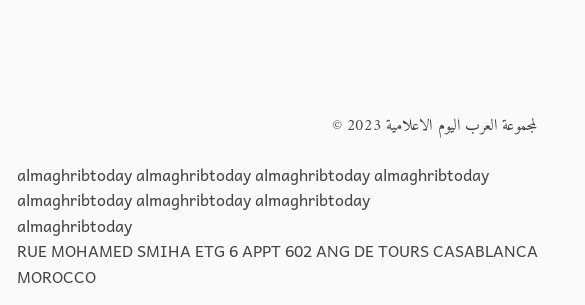لمجموعة العرب اليوم الاعلامية 2023 ©

almaghribtoday almaghribtoday almaghribtoday almaghribtoday
almaghribtoday almaghribtoday almaghribtoday
almaghribtoday
RUE MOHAMED SMIHA ETG 6 APPT 602 ANG DE TOURS CASABLANCA MOROCCO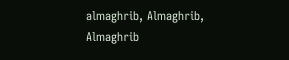almaghrib, Almaghrib, Almaghrib